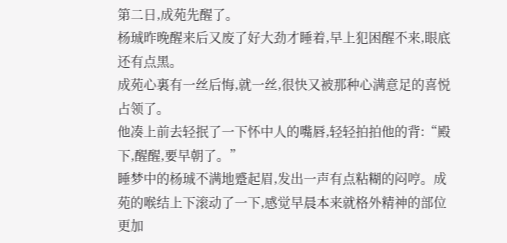第二日,成苑先醒了。
杨珹昨晚醒来后又废了好大劲才睡着,早上犯困醒不来,眼底还有点黑。
成苑心裏有一丝后悔,就一丝,很快又被那种心满意足的喜悦占领了。
他凑上前去轻抿了一下怀中人的嘴唇,轻轻拍拍他的背:“殿下,醒醒,要早朝了。”
睡梦中的杨珹不满地蹙起眉,发出一声有点粘糊的闷哼。成苑的喉结上下滚动了一下,感觉早晨本来就格外精神的部位更加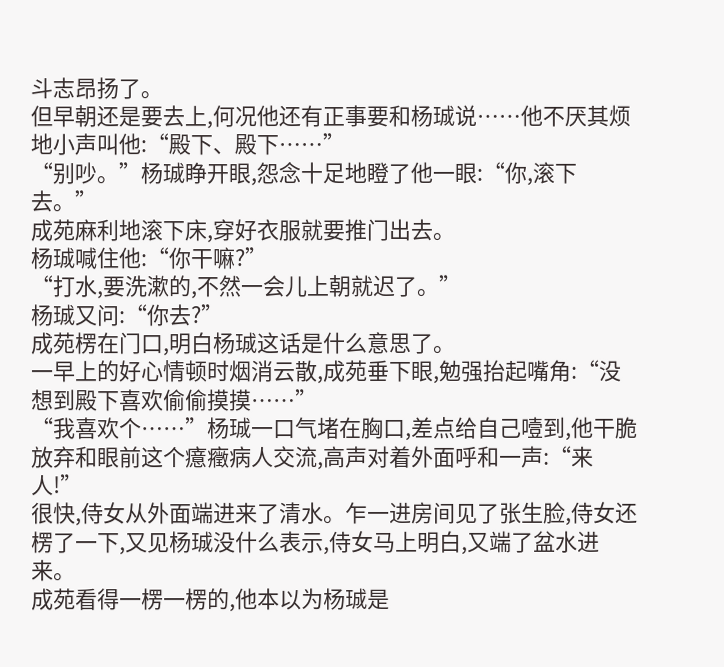斗志昂扬了。
但早朝还是要去上,何况他还有正事要和杨珹说……他不厌其烦地小声叫他:“殿下、殿下……”
“别吵。”杨珹睁开眼,怨念十足地瞪了他一眼:“你,滚下去。”
成苑麻利地滚下床,穿好衣服就要推门出去。
杨珹喊住他:“你干嘛?”
“打水,要洗漱的,不然一会儿上朝就迟了。”
杨珹又问:“你去?”
成苑楞在门口,明白杨珹这话是什么意思了。
一早上的好心情顿时烟消云散,成苑垂下眼,勉强抬起嘴角:“没想到殿下喜欢偷偷摸摸……”
“我喜欢个……”杨珹一口气堵在胸口,差点给自己噎到,他干脆放弃和眼前这个癔癥病人交流,高声对着外面呼和一声:“来人!”
很快,侍女从外面端进来了清水。乍一进房间见了张生脸,侍女还楞了一下,又见杨珹没什么表示,侍女马上明白,又端了盆水进来。
成苑看得一楞一楞的,他本以为杨珹是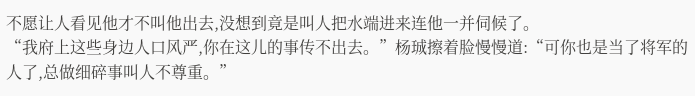不愿让人看见他才不叫他出去,没想到竟是叫人把水端进来连他一并伺候了。
“我府上这些身边人口风严,你在这儿的事传不出去。”杨珹擦着脸慢慢道:“可你也是当了将军的人了,总做细碎事叫人不尊重。”